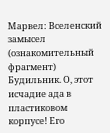Марвел: Вселенский замысел (ознакомительный фрагмент)
Будильник. О, этот исчадие ада в пластиковом корпусе! Его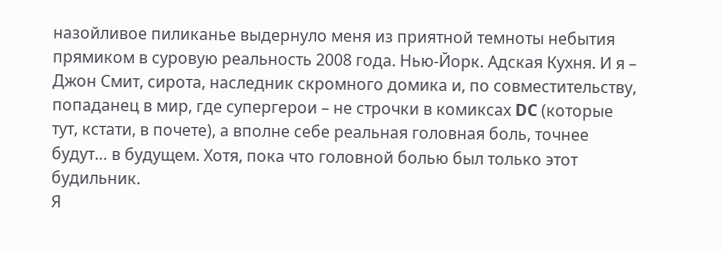назойливое пиликанье выдернуло меня из приятной темноты небытия прямиком в суровую реальность 2008 года. Нью-Йорк. Адская Кухня. И я – Джон Смит, сирота, наследник скромного домика и, по совместительству, попаданец в мир, где супергерои – не строчки в комиксах DC (которые тут, кстати, в почете), а вполне себе реальная головная боль, точнее будут… в будущем. Хотя, пока что головной болью был только этот будильник.
Я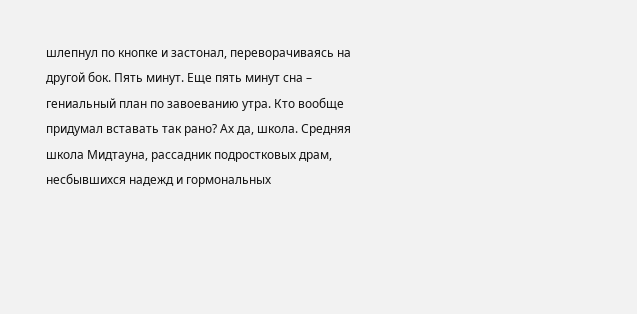шлепнул по кнопке и застонал, переворачиваясь на другой бок. Пять минут. Еще пять минут сна – гениальный план по завоеванию утра. Кто вообще придумал вставать так рано? Ах да, школа. Средняя школа Мидтауна, рассадник подростковых драм, несбывшихся надежд и гормональных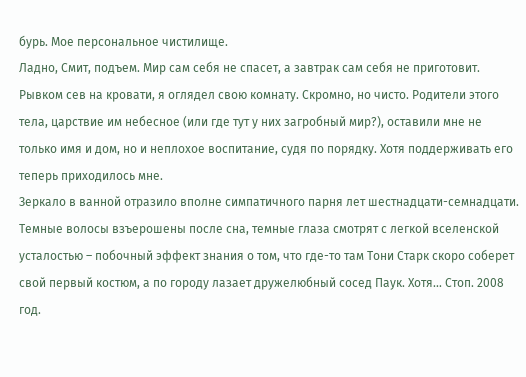бурь. Мое персональное чистилище.
Ладно, Смит, подъем. Мир сам себя не спасет, а завтрак сам себя не приготовит. Рывком сев на кровати, я оглядел свою комнату. Скромно, но чисто. Родители этого тела, царствие им небесное (или где тут у них загробный мир?), оставили мне не только имя и дом, но и неплохое воспитание, судя по порядку. Хотя поддерживать его теперь приходилось мне.
Зеркало в ванной отразило вполне симпатичного парня лет шестнадцати-семнадцати. Темные волосы взъерошены после сна, темные глаза смотрят с легкой вселенской усталостью – побочный эффект знания о том, что где-то там Тони Старк скоро соберет свой первый костюм, а по городу лазает дружелюбный сосед Паук. Хотя... Стоп. 2008 год.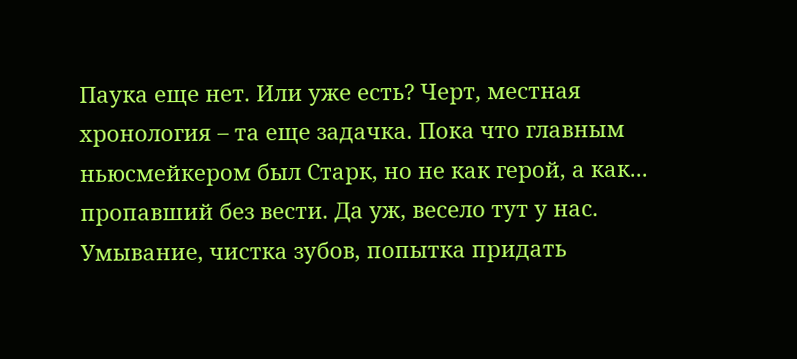Паука еще нет. Или уже есть? Черт, местная хронология – та еще задачка. Пока что главным ньюсмейкером был Старк, но не как герой, а как... пропавший без вести. Да уж, весело тут у нас.
Умывание, чистка зубов, попытка придать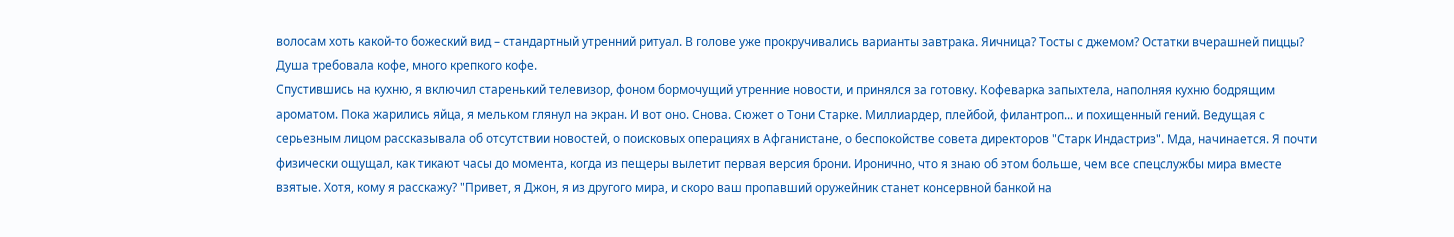волосам хоть какой-то божеский вид – стандартный утренний ритуал. В голове уже прокручивались варианты завтрака. Яичница? Тосты с джемом? Остатки вчерашней пиццы? Душа требовала кофе, много крепкого кофе.
Спустившись на кухню, я включил старенький телевизор, фоном бормочущий утренние новости, и принялся за готовку. Кофеварка запыхтела, наполняя кухню бодрящим ароматом. Пока жарились яйца, я мельком глянул на экран. И вот оно. Снова. Сюжет о Тони Старке. Миллиардер, плейбой, филантроп... и похищенный гений. Ведущая с серьезным лицом рассказывала об отсутствии новостей, о поисковых операциях в Афганистане, о беспокойстве совета директоров "Старк Индастриз". Мда, начинается. Я почти физически ощущал, как тикают часы до момента, когда из пещеры вылетит первая версия брони. Иронично, что я знаю об этом больше, чем все спецслужбы мира вместе взятые. Хотя, кому я расскажу? "Привет, я Джон, я из другого мира, и скоро ваш пропавший оружейник станет консервной банкой на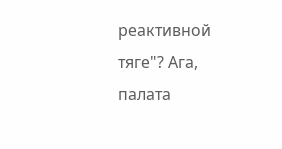реактивной тяге"? Ага, палата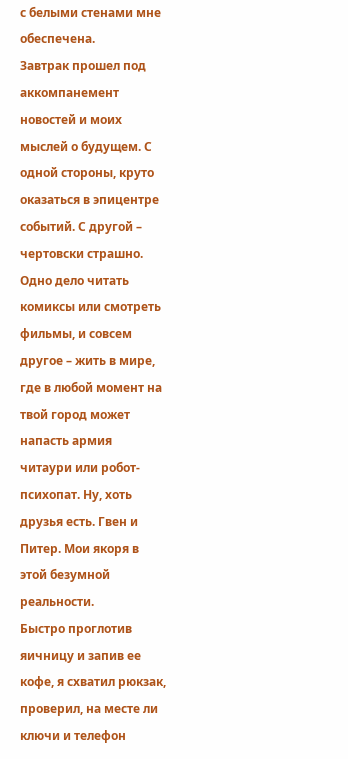с белыми стенами мне обеспечена.
Завтрак прошел под аккомпанемент новостей и моих мыслей о будущем. С одной стороны, круто оказаться в эпицентре событий. С другой – чертовски страшно. Одно дело читать комиксы или смотреть фильмы, и совсем другое – жить в мире, где в любой момент на твой город может напасть армия читаури или робот-психопат. Ну, хоть друзья есть. Гвен и Питер. Мои якоря в этой безумной реальности.
Быстро проглотив яичницу и запив ее кофе, я схватил рюкзак, проверил, на месте ли ключи и телефон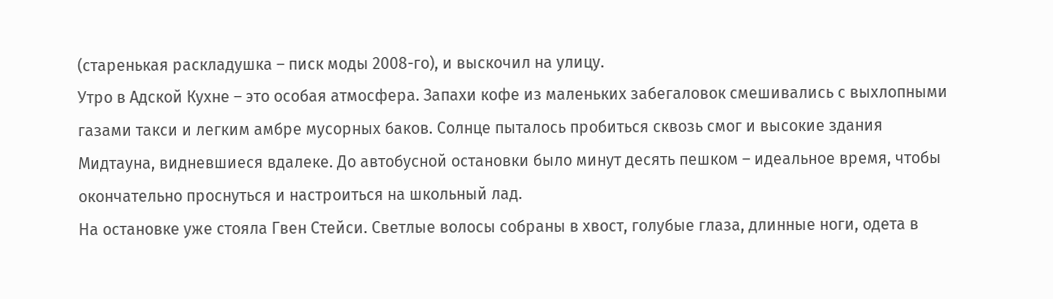(старенькая раскладушка – писк моды 2008-го), и выскочил на улицу.
Утро в Адской Кухне – это особая атмосфера. Запахи кофе из маленьких забегаловок смешивались с выхлопными газами такси и легким амбре мусорных баков. Солнце пыталось пробиться сквозь смог и высокие здания Мидтауна, видневшиеся вдалеке. До автобусной остановки было минут десять пешком – идеальное время, чтобы окончательно проснуться и настроиться на школьный лад.
На остановке уже стояла Гвен Стейси. Светлые волосы собраны в хвост, голубые глаза, длинные ноги, одета в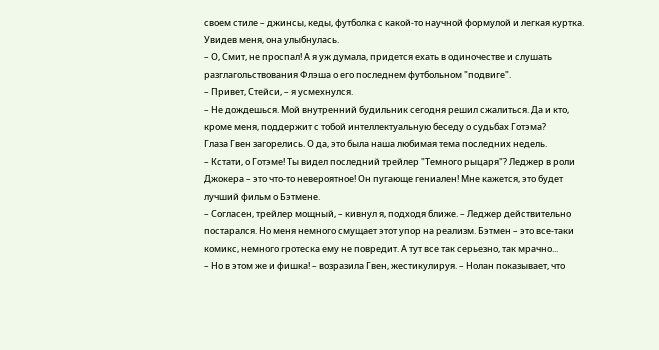своем стиле – джинсы, кеды, футболка с какой-то научной формулой и легкая куртка. Увидев меня, она улыбнулась.
– О, Смит, не проспал! А я уж думала, придется ехать в одиночестве и слушать разглагольствования Флэша о его последнем футбольном "подвиге".
– Привет, Стейси, – я усмехнулся.
– Не дождешься. Мой внутренний будильник сегодня решил сжалиться. Да и кто, кроме меня, поддержит с тобой интеллектуальную беседу о судьбах Готэма?
Глаза Гвен загорелись. О да, это была наша любимая тема последних недель.
– Кстати, о Готэме! Ты видел последний трейлер "Темного рыцаря"? Леджер в роли Джокера – это что-то невероятное! Он пугающе гениален! Мне кажется, это будет лучший фильм о Бэтмене.
– Согласен, трейлер мощный, – кивнул я, подходя ближе. – Леджер действительно постарался. Но меня немного смущает этот упор на реализм. Бэтмен – это все-таки комикс, немного гротеска ему не повредит. А тут все так серьезно, так мрачно...
– Но в этом же и фишка! – возразила Гвен, жестикулируя. – Нолан показывает, что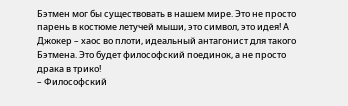Бэтмен мог бы существовать в нашем мире. Это не просто парень в костюме летучей мыши, это символ, это идея! А Джокер – хаос во плоти, идеальный антагонист для такого Бэтмена. Это будет философский поединок, а не просто драка в трико!
– Философский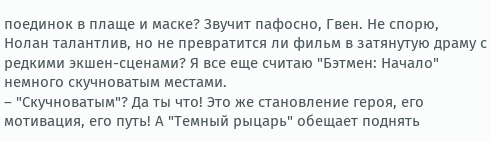поединок в плаще и маске? Звучит пафосно, Гвен. Не спорю, Нолан талантлив, но не превратится ли фильм в затянутую драму с редкими экшен-сценами? Я все еще считаю "Бэтмен: Начало" немного скучноватым местами.
– "Скучноватым"? Да ты что! Это же становление героя, его мотивация, его путь! А "Темный рыцарь" обещает поднять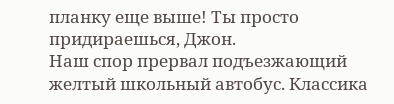планку еще выше! Ты просто придираешься, Джон.
Наш спор прервал подъезжающий желтый школьный автобус. Классика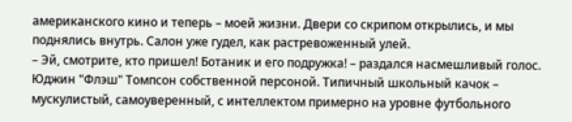американского кино и теперь – моей жизни. Двери со скрипом открылись, и мы поднялись внутрь. Салон уже гудел, как растревоженный улей.
– Эй, смотрите, кто пришел! Ботаник и его подружка! – раздался насмешливый голос. Юджин "Флэш" Томпсон собственной персоной. Типичный школьный качок – мускулистый, самоуверенный, с интеллектом примерно на уровне футбольного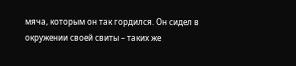мяча, которым он так гордился. Он сидел в окружении своей свиты – таких же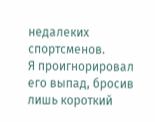недалеких спортсменов.
Я проигнорировал его выпад, бросив лишь короткий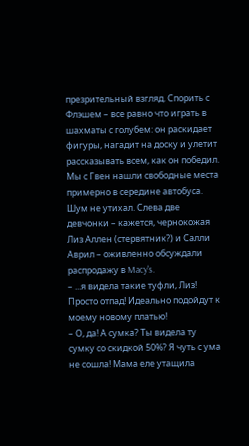презрительный взгляд. Спорить с Флэшем – все равно что играть в шахматы с голубем: он раскидает фигуры, нагадит на доску и улетит рассказывать всем, как он победил.
Мы с Гвен нашли свободные места примерно в середине автобуса. Шум не утихал. Слева две девчонки – кажется, чернокожая Лиз Аллен (стервятник?) и Салли Аврил – оживленно обсуждали распродажу в Macy's.
– ...я видела такие туфли, Лиз! Просто отпад! Идеально подойдут к моему новому платью!
– О, да! А сумка? Ты видела ту сумку со скидкой 50%? Я чуть с ума не сошла! Мама еле утащила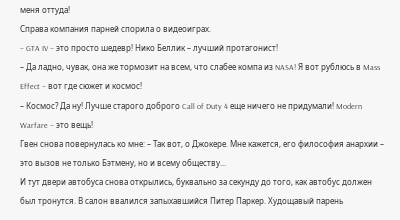меня оттуда!
Справа компания парней спорила о видеоиграх.
– GTA IV – это просто шедевр! Нико Беллик – лучший протагонист!
– Да ладно, чувак, она же тормозит на всем, что слабее компа из NASA! Я вот рублюсь в Mass Effect – вот где сюжет и космос!
– Космос? Да ну! Лучше старого доброго Call of Duty 4 еще ничего не придумали! Modern Warfare – это вещь!
Гвен снова повернулась ко мне: – Так вот, о Джокере. Мне кажется, его философия анархии – это вызов не только Бэтмену, но и всему обществу...
И тут двери автобуса снова открылись, буквально за секунду до того, как автобус должен был тронутся. В салон ввалился запыхавшийся Питер Паркер. Худощавый парень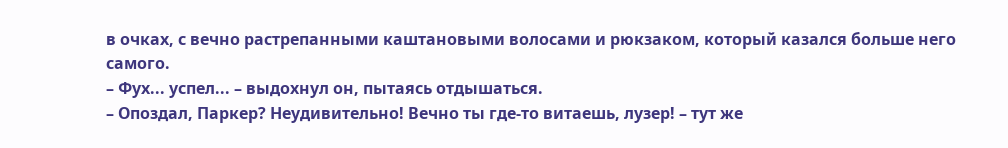в очках, с вечно растрепанными каштановыми волосами и рюкзаком, который казался больше него самого.
– Фух... успел... – выдохнул он, пытаясь отдышаться.
– Опоздал, Паркер? Неудивительно! Вечно ты где-то витаешь, лузер! – тут же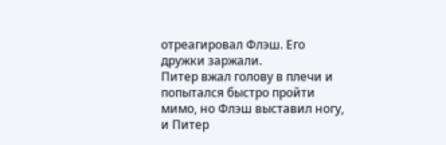отреагировал Флэш. Его дружки заржали.
Питер вжал голову в плечи и попытался быстро пройти мимо, но Флэш выставил ногу, и Питер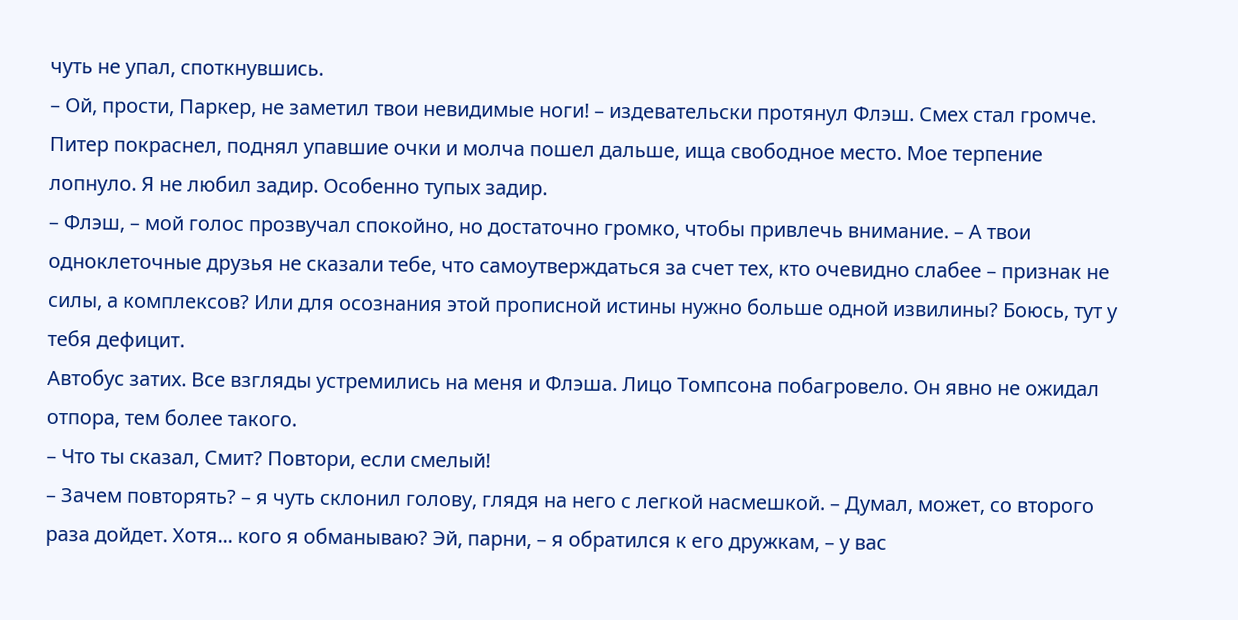чуть не упал, споткнувшись.
– Ой, прости, Паркер, не заметил твои невидимые ноги! – издевательски протянул Флэш. Смех стал громче.
Питер покраснел, поднял упавшие очки и молча пошел дальше, ища свободное место. Мое терпение лопнуло. Я не любил задир. Особенно тупых задир.
– Флэш, – мой голос прозвучал спокойно, но достаточно громко, чтобы привлечь внимание. – А твои одноклеточные друзья не сказали тебе, что самоутверждаться за счет тех, кто очевидно слабее – признак не силы, а комплексов? Или для осознания этой прописной истины нужно больше одной извилины? Боюсь, тут у тебя дефицит.
Автобус затих. Все взгляды устремились на меня и Флэша. Лицо Томпсона побагровело. Он явно не ожидал отпора, тем более такого.
– Что ты сказал, Смит? Повтори, если смелый!
– Зачем повторять? – я чуть склонил голову, глядя на него с легкой насмешкой. – Думал, может, со второго раза дойдет. Хотя... кого я обманываю? Эй, парни, – я обратился к его дружкам, – у вас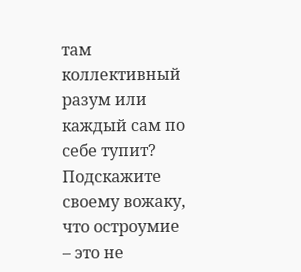там коллективный разум или каждый сам по себе тупит? Подскажите своему вожаку, что остроумие – это не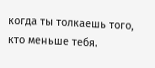когда ты толкаешь того, кто меньше тебя.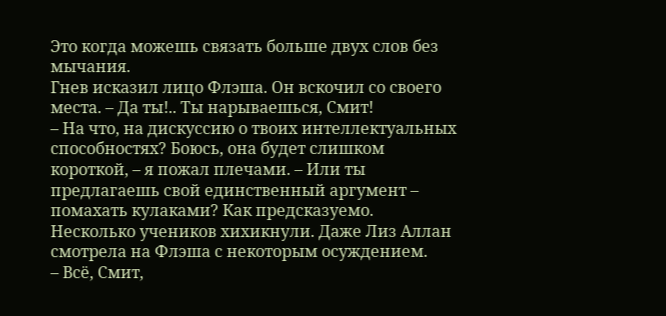Это когда можешь связать больше двух слов без мычания.
Гнев исказил лицо Флэша. Он вскочил со своего места. – Да ты!.. Ты нарываешься, Смит!
– На что, на дискуссию о твоих интеллектуальных способностях? Боюсь, она будет слишком короткой, – я пожал плечами. – Или ты предлагаешь свой единственный аргумент – помахать кулаками? Как предсказуемо.
Несколько учеников хихикнули. Даже Лиз Аллан смотрела на Флэша с некоторым осуждением.
– Всё, Смит,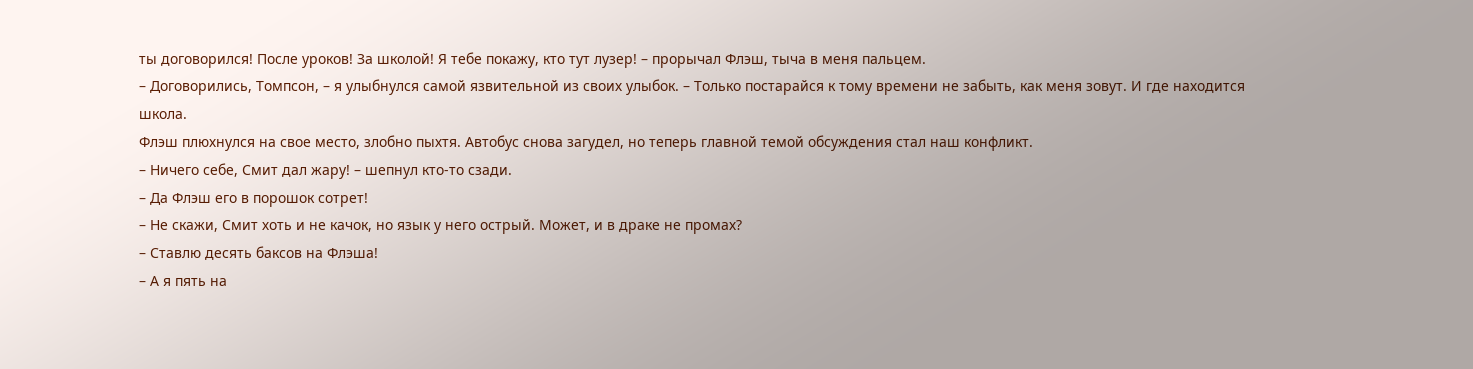ты договорился! После уроков! За школой! Я тебе покажу, кто тут лузер! – прорычал Флэш, тыча в меня пальцем.
– Договорились, Томпсон, – я улыбнулся самой язвительной из своих улыбок. – Только постарайся к тому времени не забыть, как меня зовут. И где находится школа.
Флэш плюхнулся на свое место, злобно пыхтя. Автобус снова загудел, но теперь главной темой обсуждения стал наш конфликт.
– Ничего себе, Смит дал жару! – шепнул кто-то сзади.
– Да Флэш его в порошок сотрет!
– Не скажи, Смит хоть и не качок, но язык у него острый. Может, и в драке не промах?
– Ставлю десять баксов на Флэша!
– А я пять на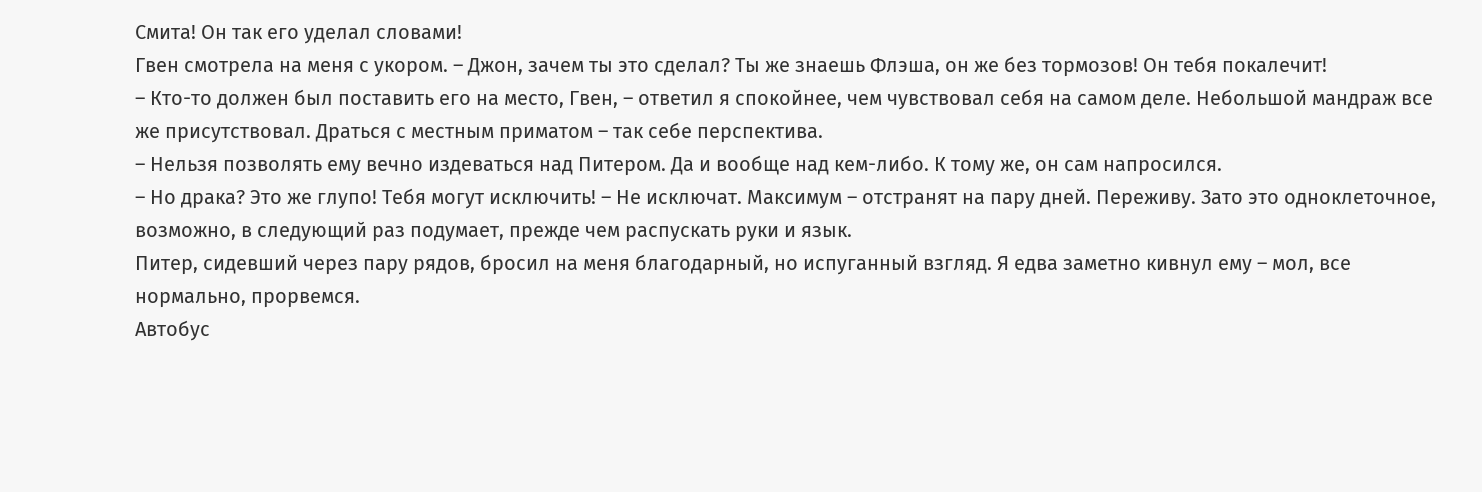Смита! Он так его уделал словами!
Гвен смотрела на меня с укором. – Джон, зачем ты это сделал? Ты же знаешь Флэша, он же без тормозов! Он тебя покалечит!
– Кто-то должен был поставить его на место, Гвен, – ответил я спокойнее, чем чувствовал себя на самом деле. Небольшой мандраж все же присутствовал. Драться с местным приматом – так себе перспектива.
– Нельзя позволять ему вечно издеваться над Питером. Да и вообще над кем-либо. К тому же, он сам напросился.
– Но драка? Это же глупо! Тебя могут исключить! – Не исключат. Максимум – отстранят на пару дней. Переживу. Зато это одноклеточное, возможно, в следующий раз подумает, прежде чем распускать руки и язык.
Питер, сидевший через пару рядов, бросил на меня благодарный, но испуганный взгляд. Я едва заметно кивнул ему – мол, все нормально, прорвемся.
Автобус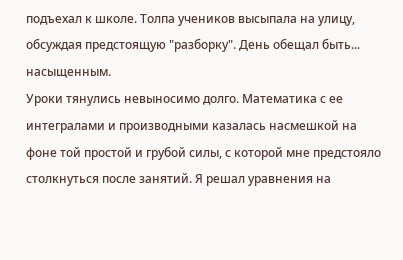подъехал к школе. Толпа учеников высыпала на улицу, обсуждая предстоящую "разборку". День обещал быть... насыщенным.
Уроки тянулись невыносимо долго. Математика с ее интегралами и производными казалась насмешкой на фоне той простой и грубой силы, с которой мне предстояло столкнуться после занятий. Я решал уравнения на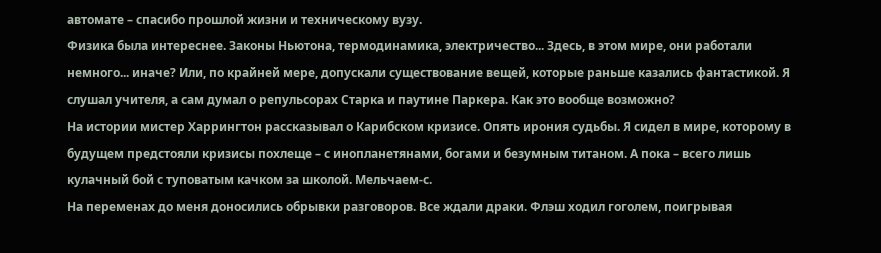автомате – спасибо прошлой жизни и техническому вузу.
Физика была интереснее. Законы Ньютона, термодинамика, электричество... Здесь, в этом мире, они работали немного... иначе? Или, по крайней мере, допускали существование вещей, которые раньше казались фантастикой. Я слушал учителя, а сам думал о репульсорах Старка и паутине Паркера. Как это вообще возможно?
На истории мистер Харрингтон рассказывал о Карибском кризисе. Опять ирония судьбы. Я сидел в мире, которому в будущем предстояли кризисы похлеще – с инопланетянами, богами и безумным титаном. А пока – всего лишь кулачный бой с туповатым качком за школой. Мельчаем-с.
На переменах до меня доносились обрывки разговоров. Все ждали драки. Флэш ходил гоголем, поигрывая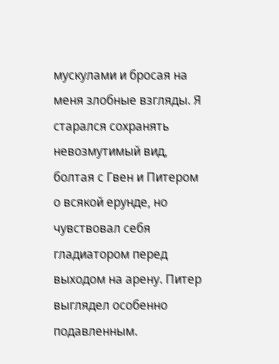мускулами и бросая на меня злобные взгляды. Я старался сохранять невозмутимый вид, болтая с Гвен и Питером о всякой ерунде, но чувствовал себя гладиатором перед выходом на арену. Питер выглядел особенно подавленным.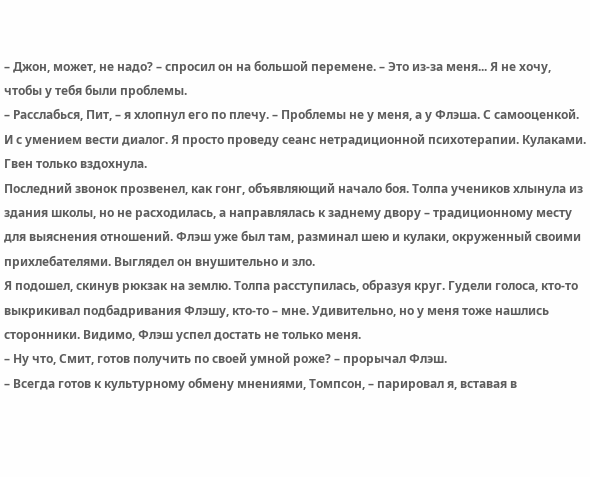– Джон, может, не надо? – спросил он на большой перемене. – Это из-за меня... Я не хочу, чтобы у тебя были проблемы.
– Расслабься, Пит, – я хлопнул его по плечу. – Проблемы не у меня, а у Флэша. С самооценкой. И с умением вести диалог. Я просто проведу сеанс нетрадиционной психотерапии. Кулаками.
Гвен только вздохнула.
Последний звонок прозвенел, как гонг, объявляющий начало боя. Толпа учеников хлынула из здания школы, но не расходилась, а направлялась к заднему двору – традиционному месту для выяснения отношений. Флэш уже был там, разминал шею и кулаки, окруженный своими прихлебателями. Выглядел он внушительно и зло.
Я подошел, скинув рюкзак на землю. Толпа расступилась, образуя круг. Гудели голоса, кто-то выкрикивал подбадривания Флэшу, кто-то – мне. Удивительно, но у меня тоже нашлись сторонники. Видимо, Флэш успел достать не только меня.
– Ну что, Смит, готов получить по своей умной роже? – прорычал Флэш.
– Всегда готов к культурному обмену мнениями, Томпсон, – парировал я, вставая в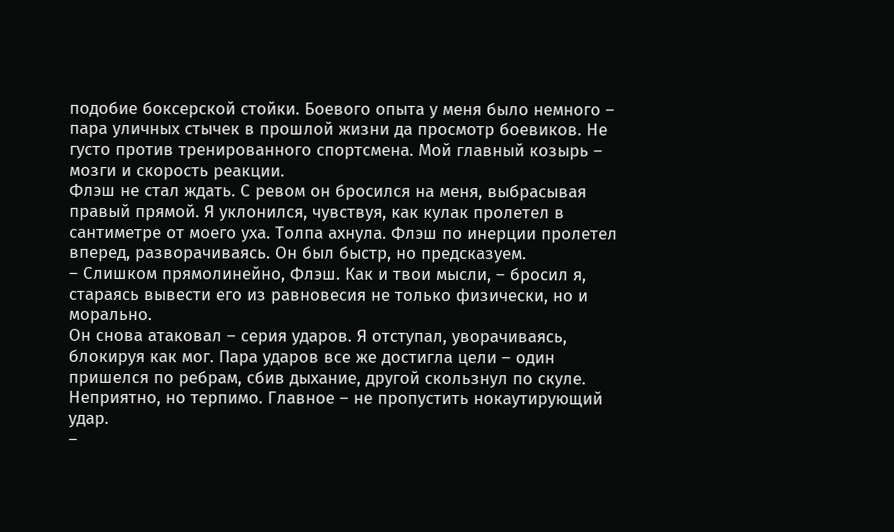подобие боксерской стойки. Боевого опыта у меня было немного – пара уличных стычек в прошлой жизни да просмотр боевиков. Не густо против тренированного спортсмена. Мой главный козырь – мозги и скорость реакции.
Флэш не стал ждать. С ревом он бросился на меня, выбрасывая правый прямой. Я уклонился, чувствуя, как кулак пролетел в сантиметре от моего уха. Толпа ахнула. Флэш по инерции пролетел вперед, разворачиваясь. Он был быстр, но предсказуем.
– Слишком прямолинейно, Флэш. Как и твои мысли, – бросил я, стараясь вывести его из равновесия не только физически, но и морально.
Он снова атаковал – серия ударов. Я отступал, уворачиваясь, блокируя как мог. Пара ударов все же достигла цели – один пришелся по ребрам, сбив дыхание, другой скользнул по скуле. Неприятно, но терпимо. Главное – не пропустить нокаутирующий удар.
–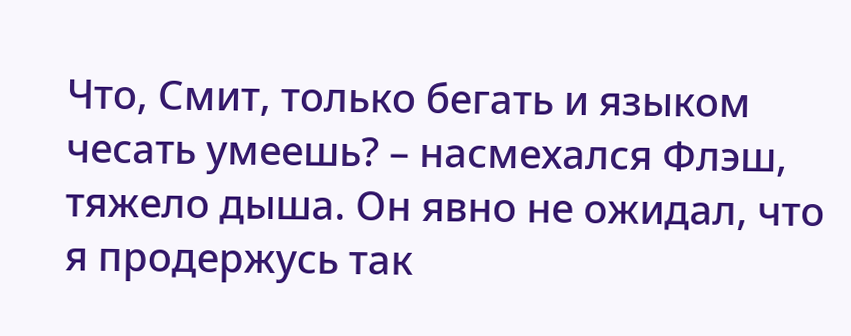Что, Смит, только бегать и языком чесать умеешь? – насмехался Флэш, тяжело дыша. Он явно не ожидал, что я продержусь так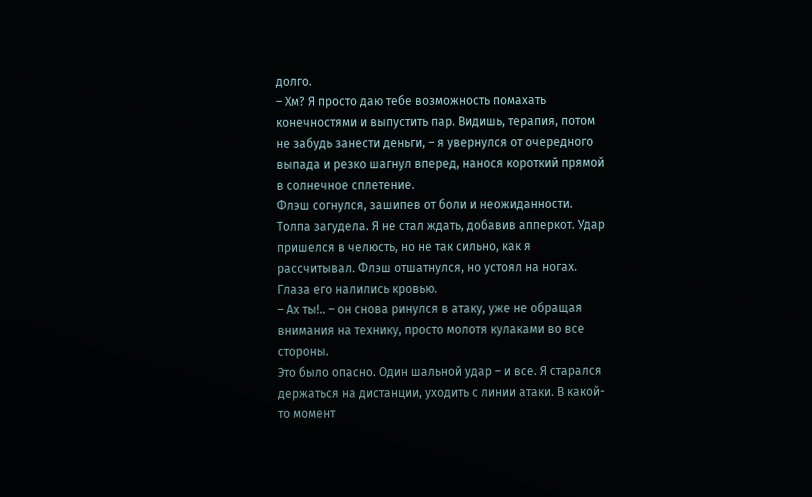долго.
– Хм? Я просто даю тебе возможность помахать конечностями и выпустить пар. Видишь, терапия, потом не забудь занести деньги, – я увернулся от очередного выпада и резко шагнул вперед, нанося короткий прямой в солнечное сплетение.
Флэш согнулся, зашипев от боли и неожиданности. Толпа загудела. Я не стал ждать, добавив апперкот. Удар пришелся в челюсть, но не так сильно, как я рассчитывал. Флэш отшатнулся, но устоял на ногах. Глаза его налились кровью.
– Ах ты!.. – он снова ринулся в атаку, уже не обращая внимания на технику, просто молотя кулаками во все стороны.
Это было опасно. Один шальной удар – и все. Я старался держаться на дистанции, уходить с линии атаки. В какой-то момент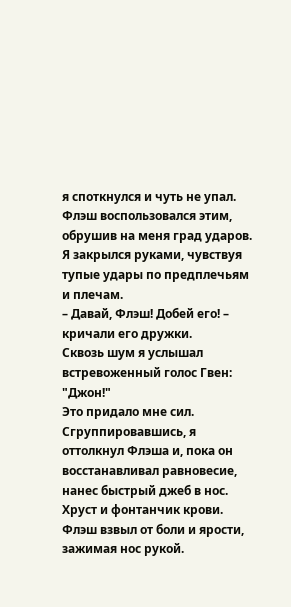я споткнулся и чуть не упал. Флэш воспользовался этим, обрушив на меня град ударов. Я закрылся руками, чувствуя тупые удары по предплечьям и плечам.
– Давай, Флэш! Добей его! – кричали его дружки.
Сквозь шум я услышал встревоженный голос Гвен: "Джон!"
Это придало мне сил. Сгруппировавшись, я оттолкнул Флэша и, пока он восстанавливал равновесие, нанес быстрый джеб в нос. Хруст и фонтанчик крови. Флэш взвыл от боли и ярости, зажимая нос рукой.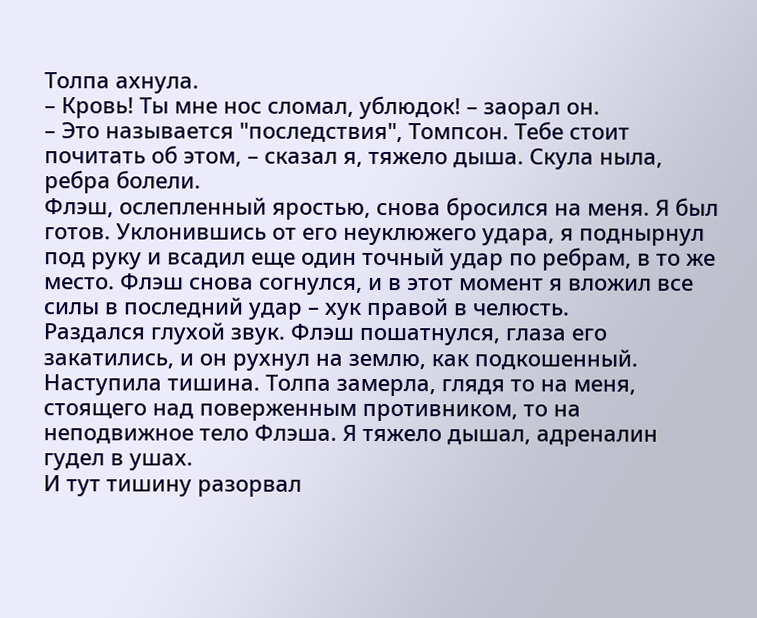Толпа ахнула.
– Кровь! Ты мне нос сломал, ублюдок! – заорал он.
– Это называется "последствия", Томпсон. Тебе стоит почитать об этом, – сказал я, тяжело дыша. Скула ныла, ребра болели.
Флэш, ослепленный яростью, снова бросился на меня. Я был готов. Уклонившись от его неуклюжего удара, я поднырнул под руку и всадил еще один точный удар по ребрам, в то же место. Флэш снова согнулся, и в этот момент я вложил все силы в последний удар – хук правой в челюсть.
Раздался глухой звук. Флэш пошатнулся, глаза его закатились, и он рухнул на землю, как подкошенный.
Наступила тишина. Толпа замерла, глядя то на меня, стоящего над поверженным противником, то на неподвижное тело Флэша. Я тяжело дышал, адреналин гудел в ушах.
И тут тишину разорвал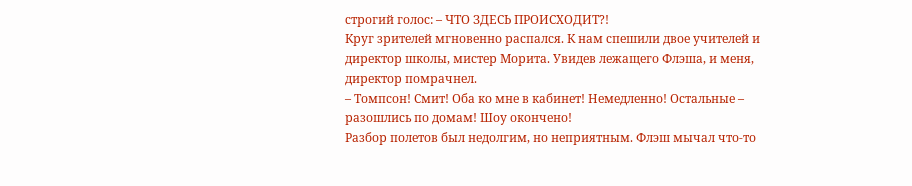строгий голос: – ЧТО ЗДЕСЬ ПРОИСХОДИТ?!
Круг зрителей мгновенно распался. К нам спешили двое учителей и директор школы, мистер Морита. Увидев лежащего Флэша, и меня, директор помрачнел.
– Томпсон! Смит! Оба ко мне в кабинет! Немедленно! Остальные – разошлись по домам! Шоу окончено!
Разбор полетов был недолгим, но неприятным. Флэш мычал что-то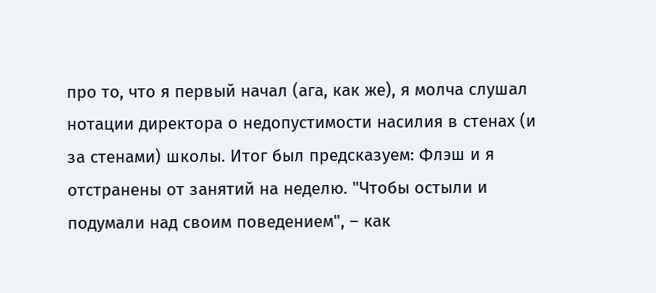про то, что я первый начал (ага, как же), я молча слушал нотации директора о недопустимости насилия в стенах (и за стенами) школы. Итог был предсказуем: Флэш и я отстранены от занятий на неделю. "Чтобы остыли и подумали над своим поведением", – как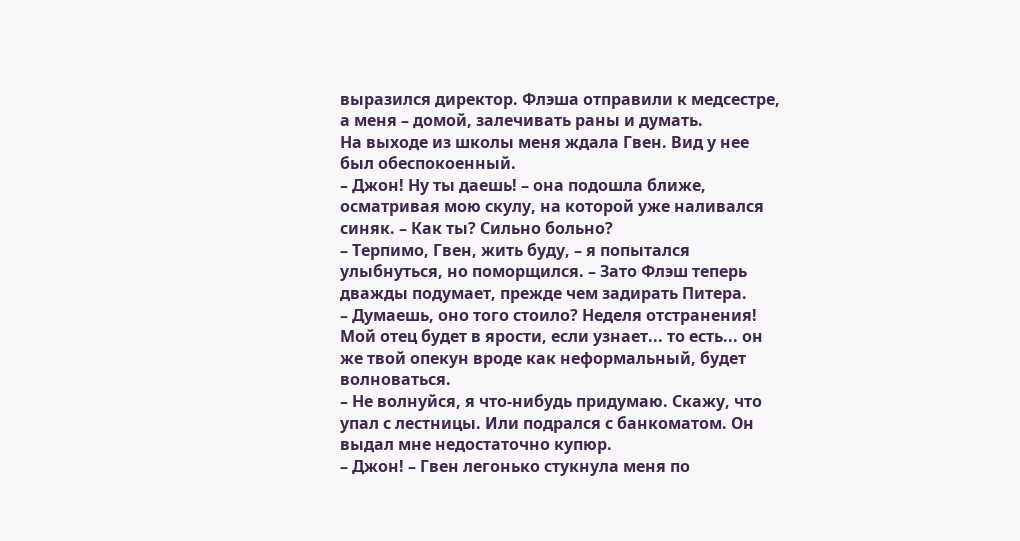выразился директор. Флэша отправили к медсестре, а меня – домой, залечивать раны и думать.
На выходе из школы меня ждала Гвен. Вид у нее был обеспокоенный.
– Джон! Ну ты даешь! – она подошла ближе, осматривая мою скулу, на которой уже наливался синяк. – Как ты? Сильно больно?
– Терпимо, Гвен, жить буду, – я попытался улыбнуться, но поморщился. – Зато Флэш теперь дважды подумает, прежде чем задирать Питера.
– Думаешь, оно того стоило? Неделя отстранения! Мой отец будет в ярости, если узнает... то есть... он же твой опекун вроде как неформальный, будет волноваться.
– Не волнуйся, я что-нибудь придумаю. Скажу, что упал с лестницы. Или подрался с банкоматом. Он выдал мне недостаточно купюр.
– Джон! – Гвен легонько стукнула меня по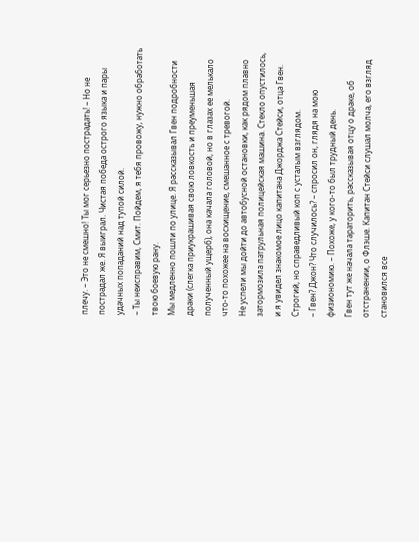плечу. – Это не смешно! Ты мог серьезно пострадать! – Но не пострадал же. Я выиграл. Чистая победа острого языка и пары удачных попаданий над тупой силой.
– Ты неисправим, Смит. Пойдем, я тебя провожу, нужно обработать твою боевую рану.
Мы медленно пошли по улице. Я рассказывал Гвен подробности драки (слегка приукрашивая свою ловкость и преуменьшая полученный ущерб), она качала головой, но в глазах ее мелькало что-то похожее на восхищение, смешанное с тревогой.
Не успели мы дойти до автобусной остановки, как рядом плавно затормозила патрульная полицейская машина. Стекло опустилось, и я увидел знакомое лицо капитана Джорджа Стейси, отца Гвен. Строгий, но справедливый коп с усталым взглядом.
– Гвен? Джон? Что случилось? – спросил он, глядя на мою физиономию. – Похоже, у кого-то был трудный день.
Гвен тут же начала тараторить, рассказывая отцу о драке, об отстранении, о Флэше. Капитан Стейси слушал молча, его взгляд становился все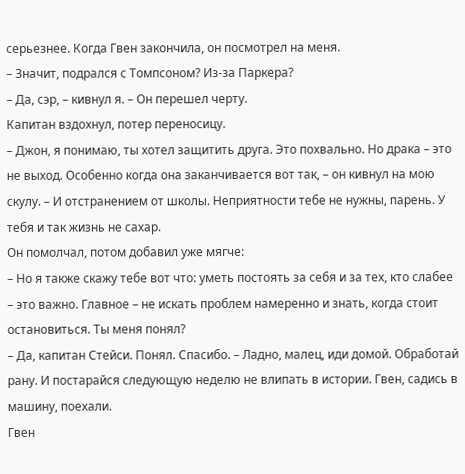серьезнее. Когда Гвен закончила, он посмотрел на меня.
– Значит, подрался с Томпсоном? Из-за Паркера?
– Да, сэр, – кивнул я. – Он перешел черту.
Капитан вздохнул, потер переносицу.
– Джон, я понимаю, ты хотел защитить друга. Это похвально. Но драка – это не выход. Особенно когда она заканчивается вот так, – он кивнул на мою скулу. – И отстранением от школы. Неприятности тебе не нужны, парень. У тебя и так жизнь не сахар.
Он помолчал, потом добавил уже мягче:
– Но я также скажу тебе вот что: уметь постоять за себя и за тех, кто слабее – это важно. Главное – не искать проблем намеренно и знать, когда стоит остановиться. Ты меня понял?
– Да, капитан Стейси. Понял. Спасибо. – Ладно, малец, иди домой. Обработай рану. И постарайся следующую неделю не влипать в истории. Гвен, садись в машину, поехали.
Гвен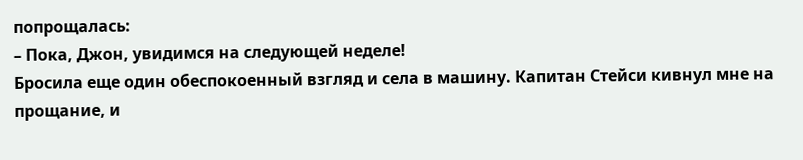попрощалась:
– Пока, Джон, увидимся на следующей неделе!
Бросила еще один обеспокоенный взгляд и села в машину. Капитан Стейси кивнул мне на прощание, и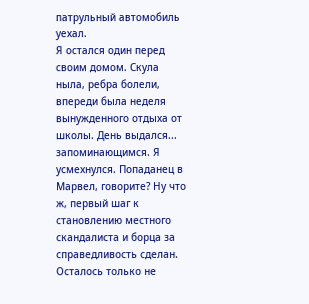патрульный автомобиль уехал.
Я остался один перед своим домом. Скула ныла, ребра болели, впереди была неделя вынужденного отдыха от школы. День выдался... запоминающимся. Я усмехнулся. Попаданец в Марвел, говорите? Ну что ж, первый шаг к становлению местного скандалиста и борца за справедливость сделан. Осталось только не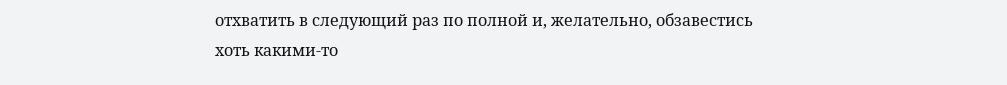отхватить в следующий раз по полной и, желательно, обзавестись хоть какими-то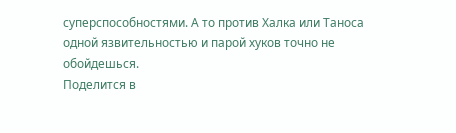суперспособностями. А то против Халка или Таноса одной язвительностью и парой хуков точно не обойдешься.
Поделится в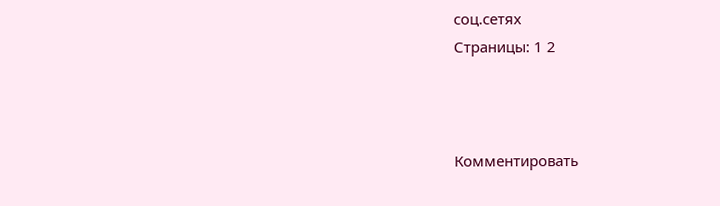соц.сетях
Страницы: 1 2



Комментировать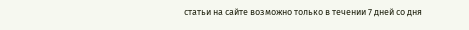статьи на сайте возможно только в течении 7 дней со дня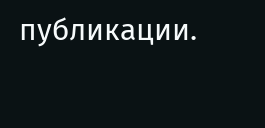публикации.